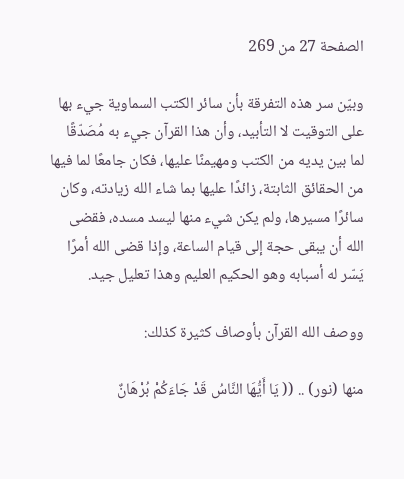الصفحة 27 من 269

وبيّن سر هذه التفرقة بأن سائر الكتب السماوية جيء بها على التوقيت لا التأبيد، وأن هذا القرآن جيء به مُصَدّقًا لما بين يديه من الكتب ومهيمنًا عليها، فكان جامعًا لما فيها من الحقائق الثابتة، زائدًا عليها بما شاء الله زيادته، وكان سائرًا مسيرها، ولم يكن شيء منها ليسد مسده، فقضى الله أن يبقى حجة إلى قيام الساعة، وإذا قضى الله أمرًا يَسّر له أسبابه وهو الحكيم العليم وهذا تعليل جيد.

ووصف الله القرآن بأوصاف كثيرة كذلك:

منها (نور) .. (( يَا أَيُّهَا النَّاسُ قَدْ جَاءَكُمْ بُرْهَانٌ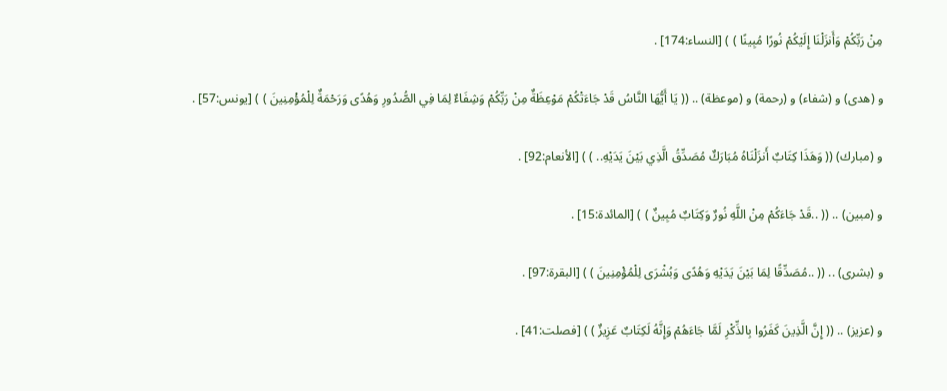مِنْ رَبِّكُمْ وَأَنزَلْنَا إِلَيْكُمْ نُورًا مُبِينًا ) ) [النساء:174] .

و (هدى) و (شفاء) و (رحمة) و (موعظة) .. (( يَا أَيُّهَا النَّاسُ قَدْ جَاءَتْكُمْ مَوْعِظَةٌ مِنْ رَبِّكُمْ وَشِفَاءٌ لِمَا فِي الصُّدُورِ وَهُدًى وَرَحْمَةٌ لِلْمُؤْمِنِينَ ) ) [يونس:57] .

و (مبارك) (( وَهَذَا كِتَابٌ أَنزَلْنَاهُ مُبَارَكٌ مُصَدِّقُ الَّذِي بَيْنَ يَدَيْهِ.. ) ) [الأنعام:92] .

و (مبين) .. (( ..قَدْ جَاءَكُمْ مِنْ اللَّهِ نُورٌ وَكِتَابٌ مُبِينٌ ) ) [المائدة:15] .

و (بشرى) .. (( ..مُصَدِّقًا لِمَا بَيْنَ يَدَيْهِ وَهُدًى وَبُشْرَى لِلْمُؤْمِنِينَ ) ) [البقرة:97] .

و (عزيز) .. (( إِنَّ الَّذِينَ كَفَرُوا بِالذِّكْرِ لَمَّا جَاءَهُمْ وَإِنَّهُ لَكِتَابٌ عَزِيزٌ ) ) [فصلت:41] .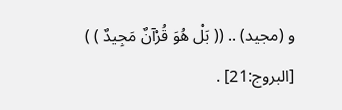و (مجيد) .. (( بَلْ هُوَ قُرْآنٌ مَجِيدٌ ) ) [البروج:21] .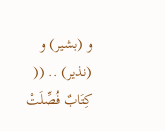و (بشير) و (نذير) .. (( كِتَابٌ فُصِّلَتْ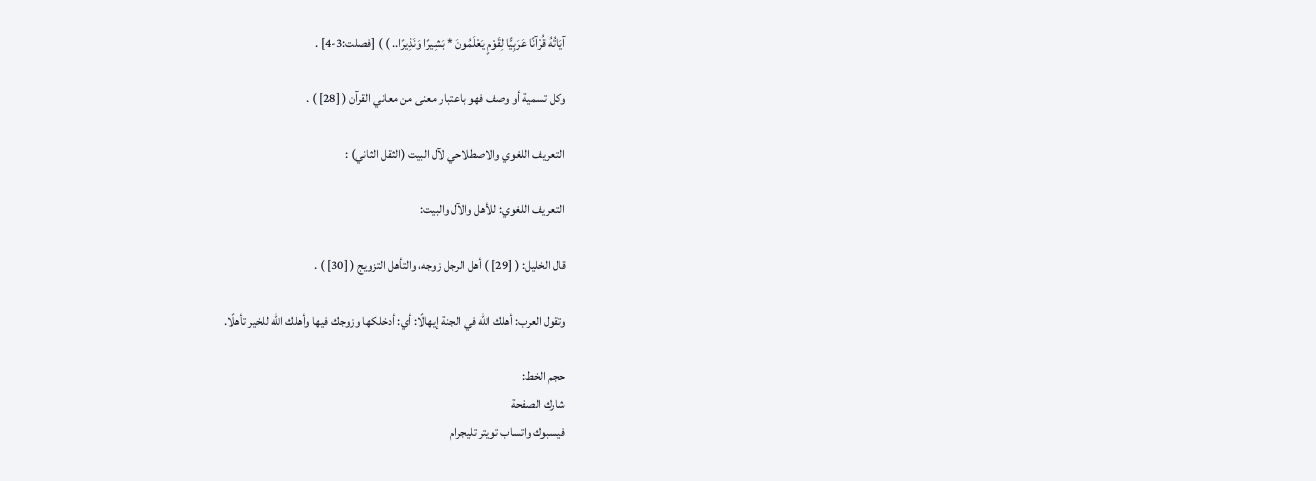آيَاتُهُ قُرْآنًا عَرَبِيًّا لِقَوْمٍ يَعْلَمُونَ * بَشِيرًا وَنَذِيرًا.. ) ) [فصلت:3-4] .

وكل تسمية أو وصف فهو باعتبار معنى من معاني القرآن ( [28] ) .

التعريف اللغوي والاصطلاحي لآل البيت (الثقل الثاني) :

التعريف اللغوي: للأهل والآل والبيت:

قال الخليل: ( [29] ) أهل الرجل زوجه، والتأهل التزويج ( [30] ) .

وتقول العرب: أهلك الله في الجنة إيهالًا: أي: أدخلكها وزوجك فيها وأهلك الله للخير تأهلًا.

حجم الخط:
شارك الصفحة
فيسبوك واتساب تويتر تليجرام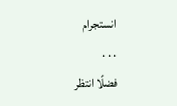انستجرام
. . .
فضلًا انتظر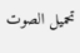تحميل الصوت